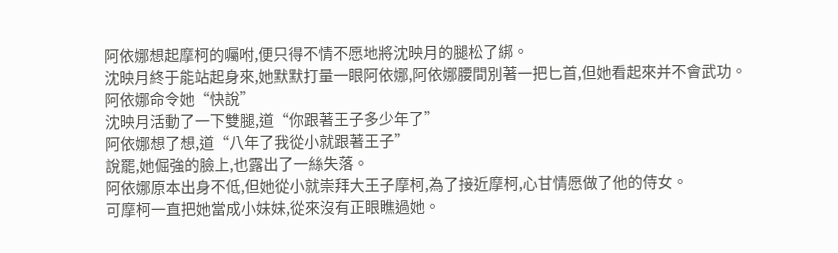阿依娜想起摩柯的囑咐,便只得不情不愿地將沈映月的腿松了綁。
沈映月終于能站起身來,她默默打量一眼阿依娜,阿依娜腰間別著一把匕首,但她看起來并不會武功。
阿依娜命令她“快說”
沈映月活動了一下雙腿,道“你跟著王子多少年了”
阿依娜想了想,道“八年了我從小就跟著王子”
說罷,她倔強的臉上,也露出了一絲失落。
阿依娜原本出身不低,但她從小就崇拜大王子摩柯,為了接近摩柯,心甘情愿做了他的侍女。
可摩柯一直把她當成小妹妹,從來沒有正眼瞧過她。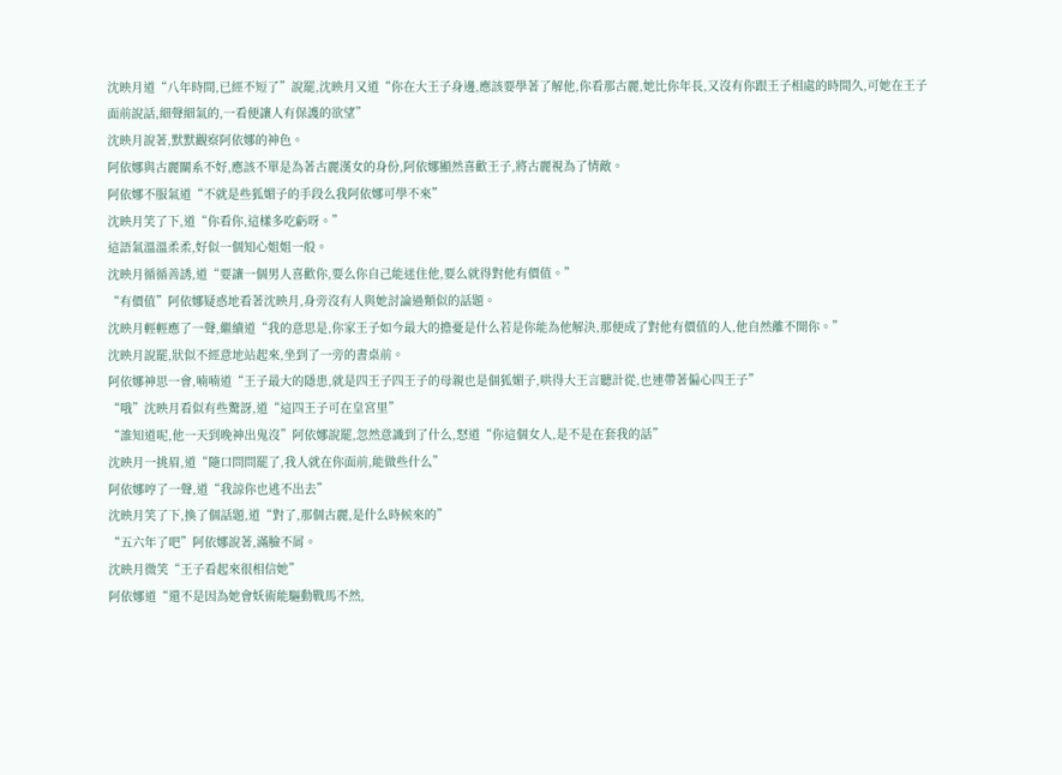沈映月道“八年時間,已經不短了”說罷,沈映月又道“你在大王子身邊,應該要學著了解他,你看那古麗,她比你年長,又沒有你跟王子相處的時間久,可她在王子面前說話,細聲細氣的,一看便讓人有保護的欲望”
沈映月說著,默默觀察阿依娜的神色。
阿依娜與古麗關系不好,應該不單是為著古麗漢女的身份,阿依娜顯然喜歡王子,將古麗視為了情敵。
阿依娜不服氣道“不就是些狐媚子的手段么我阿依娜可學不來”
沈映月笑了下,道“你看你,這樣多吃虧呀。”
這語氣溫溫柔柔,好似一個知心姐姐一般。
沈映月循循善誘,道“要讓一個男人喜歡你,要么你自己能迷住他,要么就得對他有價值。”
“有價值”阿依娜疑惑地看著沈映月,身旁沒有人與她討論過類似的話題。
沈映月輕輕應了一聲,繼續道“我的意思是,你家王子如今最大的擔憂是什么若是你能為他解決,那便成了對他有價值的人,他自然離不開你。”
沈映月說罷,狀似不經意地站起來,坐到了一旁的書桌前。
阿依娜神思一會,喃喃道“王子最大的隱患,就是四王子四王子的母親也是個狐媚子,哄得大王言聽計從,也連帶著偏心四王子”
“哦”沈映月看似有些驚訝,道“這四王子可在皇宮里”
“誰知道呢,他一天到晚神出鬼沒”阿依娜說罷,忽然意識到了什么,怒道“你這個女人,是不是在套我的話”
沈映月一挑眉,道“隨口問問罷了,我人就在你面前,能做些什么”
阿依娜哼了一聲,道“我諒你也逃不出去”
沈映月笑了下,換了個話題,道“對了,那個古麗,是什么時候來的”
“五六年了吧”阿依娜說著,滿臉不屑。
沈映月微笑“王子看起來很相信她”
阿依娜道“還不是因為她會妖術能驅動戰馬不然,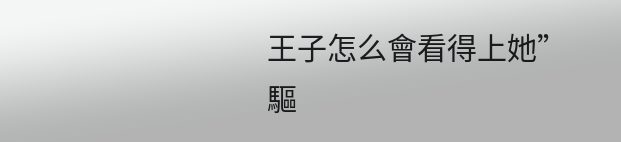王子怎么會看得上她”
驅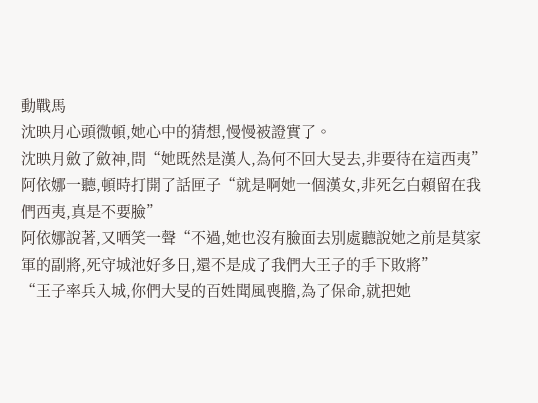動戰馬
沈映月心頭微頓,她心中的猜想,慢慢被證實了。
沈映月斂了斂神,問“她既然是漢人,為何不回大旻去,非要待在這西夷”
阿依娜一聽,頓時打開了話匣子“就是啊她一個漢女,非死乞白賴留在我們西夷,真是不要臉”
阿依娜說著,又哂笑一聲“不過,她也沒有臉面去別處聽說她之前是莫家軍的副將,死守城池好多日,還不是成了我們大王子的手下敗將”
“王子率兵入城,你們大旻的百姓聞風喪膽,為了保命,就把她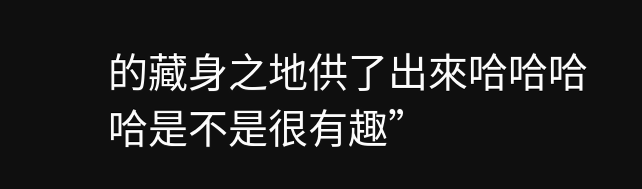的藏身之地供了出來哈哈哈哈是不是很有趣”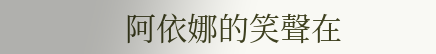阿依娜的笑聲在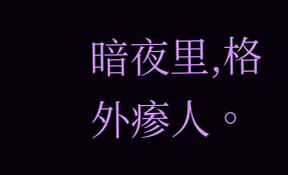暗夜里,格外瘆人。